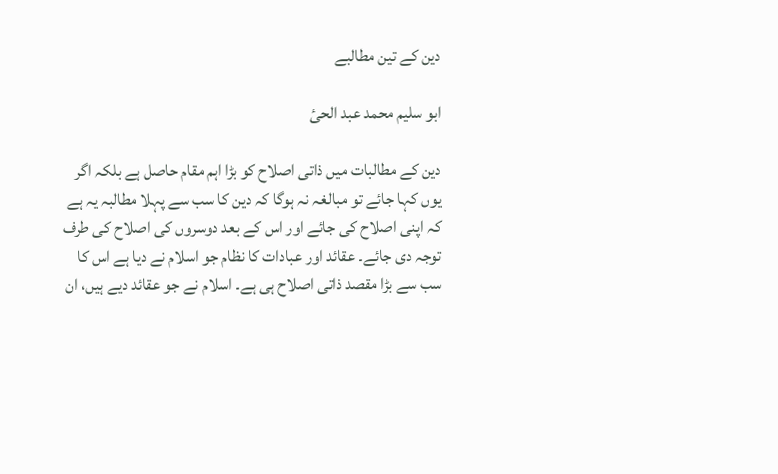دین کے تین مطالبے

ابو سلیم محمد عبد الحیٔ

دین کے مطالبات میں ذاتی اصلاح کو بڑا اہم مقام حاصل ہے بلکہ اگر یوں کہا جائے تو مبالغہ نہ ہوگا کہ دین کا سب سے پہلا مطالبہ یہ ہے کہ اپنی اصلاح کی جائے اور اس کے بعد دوسروں کی اصلاح کی طرف توجہ دی جائے۔ عقائد اور عبادات کا نظام جو اسلام نے دیا ہے اس کا سب سے بڑا مقصد ذاتی اصلاح ہی ہے۔ اسلام نے جو عقائد دیے ہیں، ان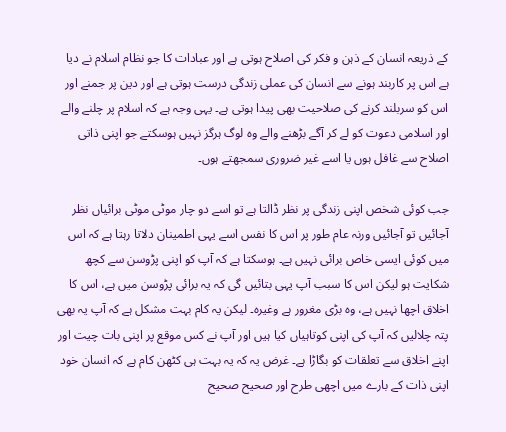کے ذریعہ انسان کے ذہن و فکر کی اصلاح ہوتی ہے اور عبادات کا جو نظام اسلام نے دیا ہے اس پر کاربند ہونے سے انسان کی عملی زندگی درست ہوتی ہے اور دین پر جمنے اور اس کو سربلند کرنے کی صلاحیت بھی پیدا ہوتی ہے۔ یہی وجہ ہے کہ اسلام پر چلنے والے اور اسلامی دعوت کو لے کر آگے بڑھنے والے وہ لوگ ہرگز نہیں ہوسکتے جو اپنی ذاتی اصلاح سے غافل ہوں یا اسے غیر ضروری سمجھتے ہوں۔

جب کوئی شخص اپنی زندگی پر نظر ڈالتا ہے تو اسے دو چار موٹی موٹی برائیاں نظر آجائیں تو آجائیں ورنہ عام طور پر اس کا نفس اسے یہی اطمینان دلاتا رہتا ہے کہ اس میں کوئی ایسی خاص برائی نہیں ہے۔ ہوسکتا ہے کہ آپ کو اپنی پڑوسن سے کچھ شکایت ہو لیکن اس کا سبب آپ یہی بتائیں گی کہ یہ برائی پڑوسن میں ہے، اس کا اخلاق اچھا نہیں ہے، وہ بڑی مغرور ہے وغیرہ۔ لیکن یہ کام بہت مشکل ہے کہ آپ یہ بھی پتہ چلالیں کہ آپ کی اپنی کوتاہیاں کیا ہیں اور آپ نے کس موقع پر اپنی بات چیت اور اپنے اخلاق سے تعلقات کو بگاڑا ہے۔ غرض یہ کہ یہ بہت ہی کٹھن کام ہے کہ انسان خود اپنی ذات کے بارے میں اچھی طرح اور صحیح صحیح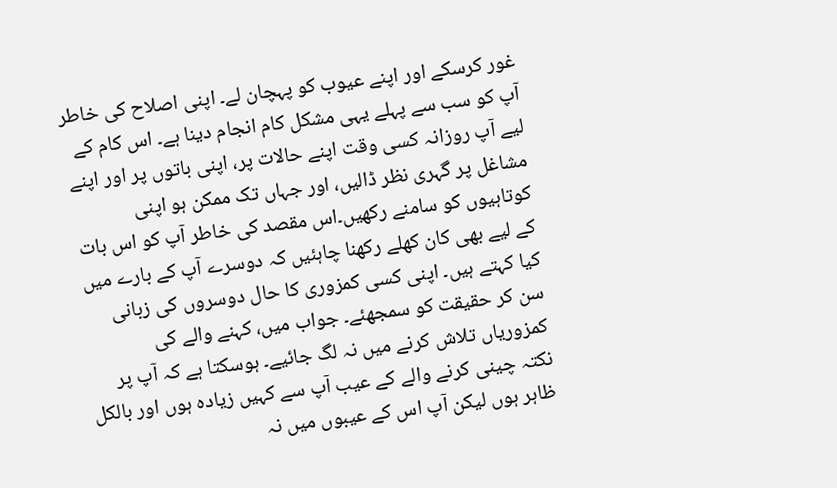غور کرسکے اور اپنے عیوب کو پہچان لے۔ اپنی اصلاح کی خاطر آپ کو سب سے پہلے یہی مشکل کام انجام دینا ہے۔ اس کام کے لیے آپ روزانہ کسی وقت اپنے حالات پر، اپنی باتوں پر اور اپنے مشاغل پر گہری نظر ڈالیں، اور جہاں تک ممکن ہو اپنی کوتاہیوں کو سامنے رکھیں۔اس مقصد کی خاطر آپ کو اس بات کے لیے بھی کان کھلے رکھنا چاہئیں کہ دوسرے آپ کے بارے میں کیا کہتے ہیں۔ اپنی کسی کمزوری کا حال دوسروں کی زبانی سن کر حقیقت کو سمجھئے۔ جواب میں، کہنے والے کی کمزوریاں تلاش کرنے میں نہ لگ جائیے۔ ہوسکتا ہے کہ آپ پر نکتہ چینی کرنے والے کے عیب آپ سے کہیں زیادہ ہوں اور بالکل ظاہر ہوں لیکن آپ اس کے عیبوں میں نہ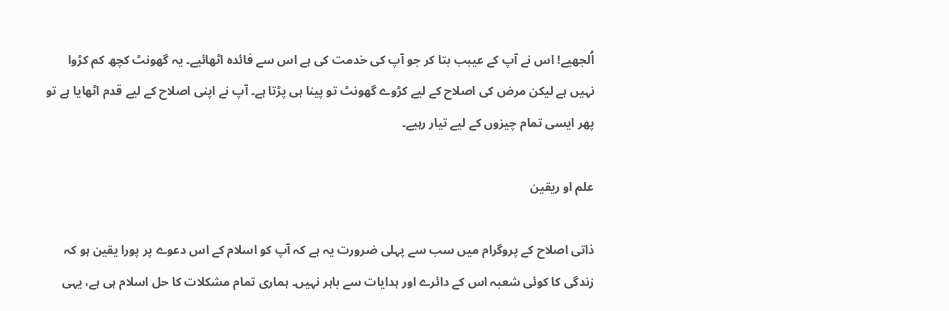اُلجھیے! اس نے آپ کے عیبب بتا کر جو آپ کی خدمت کی ہے اس سے فائدہ اٹھائیے۔ یہ گھونٹ کچھ کم کڑوا نہیں ہے لیکن مرض کی اصلاح کے لیے کڑوے گھونٹ تو پینا ہی پڑتا ہے۔ آپ نے اپنی اصلاح کے لیے قدم اٹھایا ہے تو پھر ایسی تمام چیزوں کے لیے تیار رہیے۔

علم او ریقین

ذاتی اصلاح کے پروگرام میں سب سے پہلی ضرورت یہ ہے کہ آپ کو اسلام کے اس دعوے پر پورا یقین ہو کہ زندگی کا کوئی شعبہ اس کے دائرے اور ہدایات سے باہر نہیں۔ ہماری تمام مشکلات کا حل اسلام ہی ہے، یہی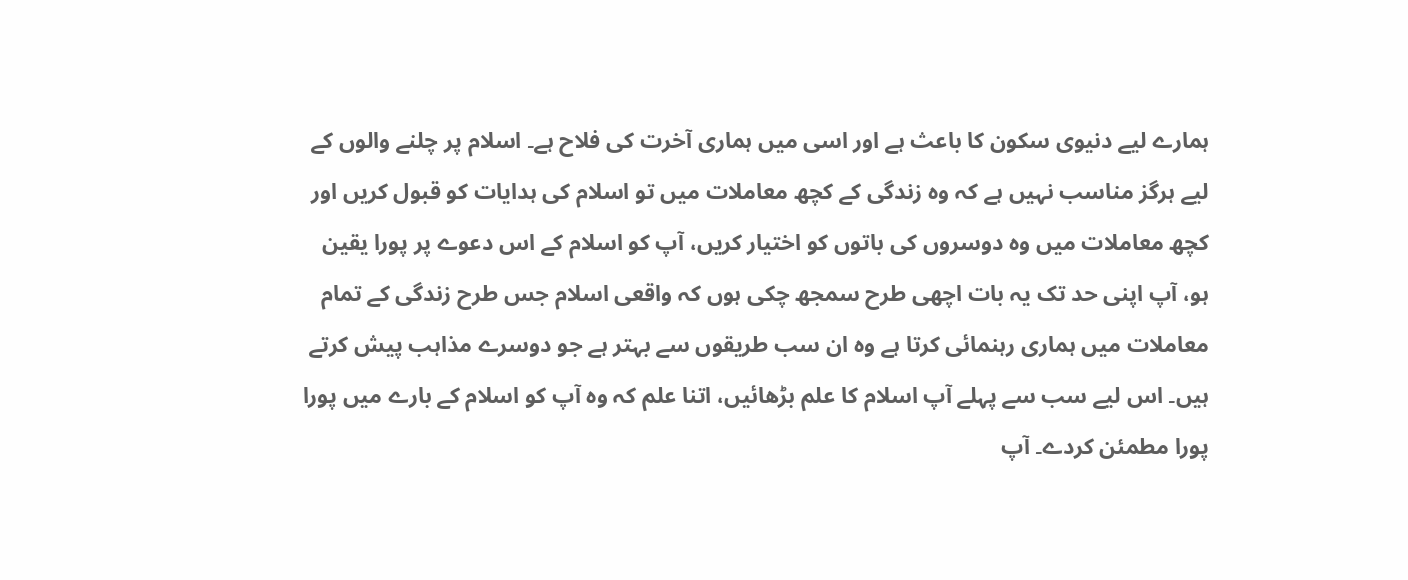ہمارے لیے دنیوی سکون کا باعث ہے اور اسی میں ہماری آخرت کی فلاح ہے۔ اسلام پر چلنے والوں کے لیے ہرگز مناسب نہیں ہے کہ وہ زندگی کے کچھ معاملات میں تو اسلام کی ہدایات کو قبول کریں اور کچھ معاملات میں وہ دوسروں کی باتوں کو اختیار کریں، آپ کو اسلام کے اس دعوے پر پورا یقین ہو، آپ اپنی حد تک یہ بات اچھی طرح سمجھ چکی ہوں کہ واقعی اسلام جس طرح زندگی کے تمام معاملات میں ہماری رہنمائی کرتا ہے وہ ان سب طریقوں سے بہتر ہے جو دوسرے مذاہب پیش کرتے ہیں۔ اس لیے سب سے پہلے آپ اسلام کا علم بڑھائیں، اتنا علم کہ وہ آپ کو اسلام کے بارے میں پورا پورا مطمئن کردے۔ آپ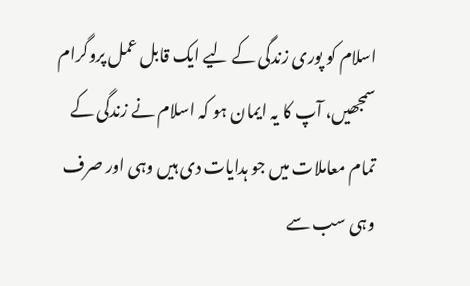اسلام کو پوری زندگی کے لیے ایک قابل عمل پروگرام سمجھیں، آپ کا یہ ایمان ہو کہ اسلام نے زندگی کے تمام معاملات میں جو ہدایات دی ہیں وہی اور صرف وہی سب سے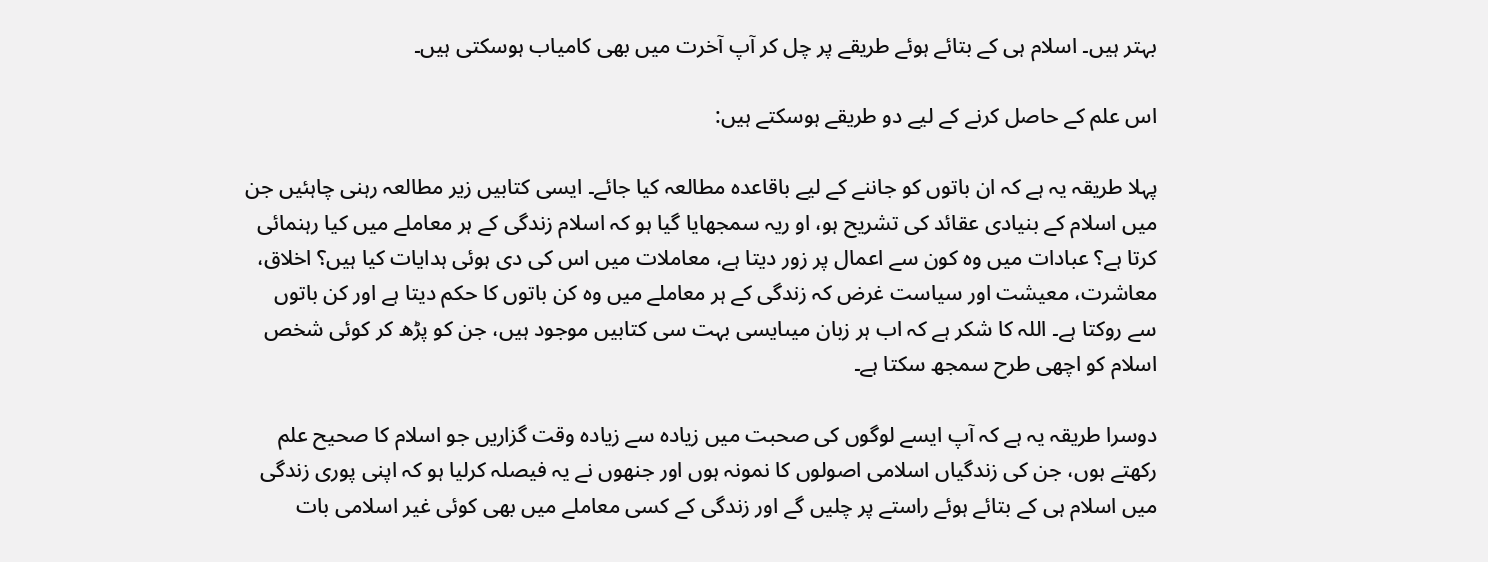بہتر ہیں۔ اسلام ہی کے بتائے ہوئے طریقے پر چل کر آپ آخرت میں بھی کامیاب ہوسکتی ہیں۔

اس علم کے حاصل کرنے کے لیے دو طریقے ہوسکتے ہیں:

پہلا طریقہ یہ ہے کہ ان باتوں کو جاننے کے لیے باقاعدہ مطالعہ کیا جائے۔ ایسی کتابیں زیر مطالعہ رہنی چاہئیں جن میں اسلام کے بنیادی عقائد کی تشریح ہو، او ریہ سمجھایا گیا ہو کہ اسلام زندگی کے ہر معاملے میں کیا رہنمائی کرتا ہے؟ عبادات میں وہ کون سے اعمال پر زور دیتا ہے، معاملات میں اس کی دی ہوئی ہدایات کیا ہیں؟ اخلاق، معاشرت، معیشت اور سیاست غرض کہ زندگی کے ہر معاملے میں وہ کن باتوں کا حکم دیتا ہے اور کن باتوں سے روکتا ہے۔ اللہ کا شکر ہے کہ اب ہر زبان میںایسی بہت سی کتابیں موجود ہیں، جن کو پڑھ کر کوئی شخص اسلام کو اچھی طرح سمجھ سکتا ہے۔

دوسرا طریقہ یہ ہے کہ آپ ایسے لوگوں کی صحبت میں زیادہ سے زیادہ وقت گزاریں جو اسلام کا صحیح علم رکھتے ہوں، جن کی زندگیاں اسلامی اصولوں کا نمونہ ہوں اور جنھوں نے یہ فیصلہ کرلیا ہو کہ اپنی پوری زندگی میں اسلام ہی کے بتائے ہوئے راستے پر چلیں گے اور زندگی کے کسی معاملے میں بھی کوئی غیر اسلامی بات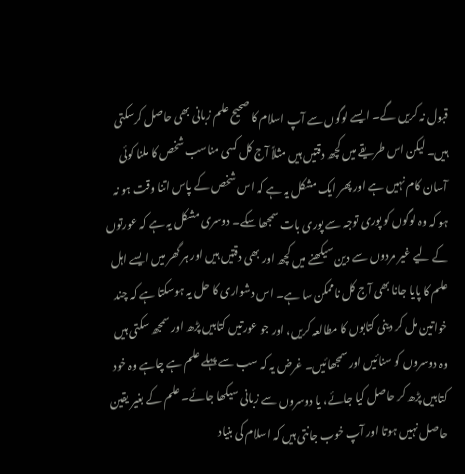قبول نہ کریں گے۔ ایسے لوگوں سے آپ اسلام کا صحیح علم زبانی بھی حاصل کرسکتی ہیں۔ لیکن اس طریقے میں کچھ دقتیں ہیں مثلاً آج کل کسی مناسب شخص کا ملنا کوئی آسان کام نہیں ہے اور پھر ایک مشکل یہ ہے کہ اس شخص کے پاس اتنا وقت ہو نہ ہو کہ وہ لوگوں کو پوری توجہ سے پوری بات سمجھا سکے۔ دوسری مشکل یہ ہے کہ عورتوں کے لیے غیر مردوں سے دین سیکھنے میں کچھ اور بھی دقتیں ہیں اور ہر گھر میں ایسے اہل علم کا پایا جانا بھی آج کل ناممکن سا ہے۔ اس دشواری کا حل یہ ہوسکتا ہے کہ چند خواتین مل کر دینی کتابوں کا مطالعہ کریں، اور جو عورتیں کتابیں پڑھ اور سمجھ سکتی ہیں وہ دوسروں کو سنائیں اور سمجھائیں۔ غرض یہ کہ سب سے پہلے علم ہے چاہے وہ خود کتابیں پڑھ کر حاصل کیا جائے، یا دوسروں سے زبانی سیکھا جائے۔ علم کے بغیر یقین حاصل نہیں ہوتا اور آپ خوب جانتی ہیں کہ اسلام کی بنیاد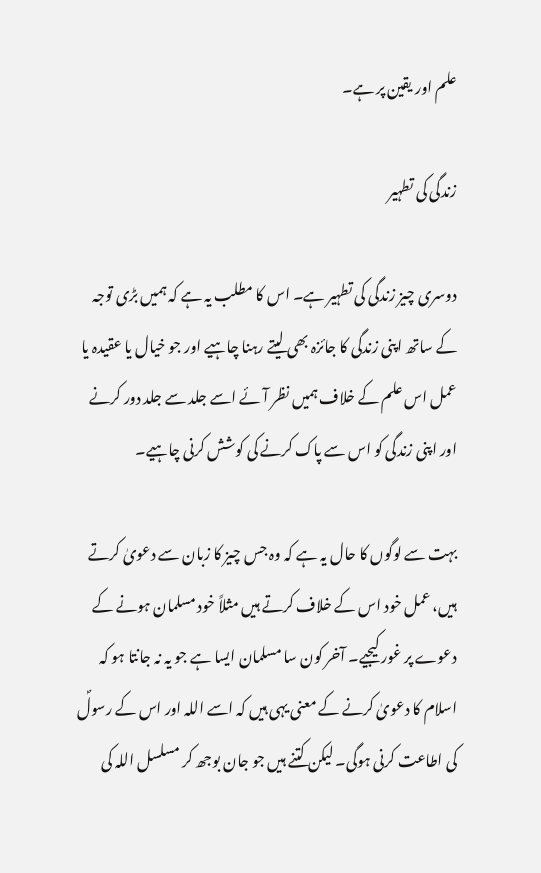علم اور یقین پر ہے۔

زندگی کی تطہیر

دوسری چیز زندگی کی تطہیر ہے۔ اس کا مطلب یہ ہے کہ ہمیں بڑی توجہ کے ساتھ اپنی زندگی کا جائزہ بھی لیتے رہنا چاہیے اور جو خیال یا عقیدہ یا عمل اس علم کے خلاف ہمیں نظر آئے اسے جلد سے جلد دور کرنے اور اپنی زندگی کو اس سے پاک کرنے کی کوشش کرنی چاہیے۔

بہت سے لوگوں کا حال یہ ہے کہ وہ جس چیز کا زبان سے دعویٰ کرتے ہیں، عمل خود اس کے خلاف کرتے ہیں مثلاً خود مسلمان ہونے کے دعوے پر غور کیجیے۔ آخر کون سا مسلمان ایسا ہے جو یہ نہ جانتا ہو کہ اسلام کا دعویٰ کرنے کے معنی یہی ہیں کہ اسے اللہ اور اس کے رسولؐ کی اطاعت کرنی ہوگی۔ لیکن کتنے ہیں جو جان بوجھ کر مسلسل اللہ کی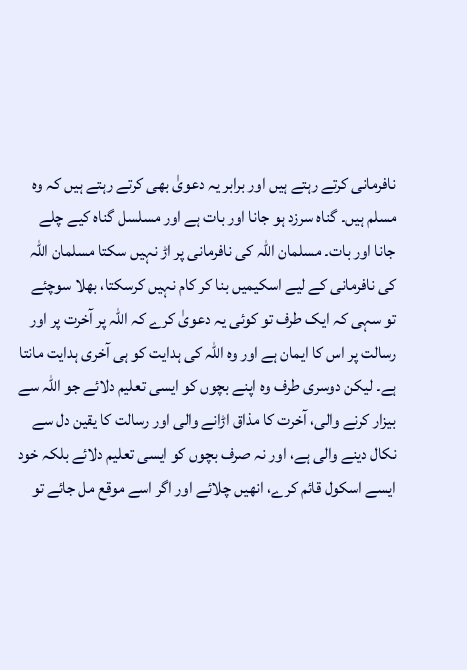نافرمانی کرتے رہتے ہیں اور برابر یہ دعویٰ بھی کرتے رہتے ہیں کہ وہ مسلم ہیں۔ گناہ سرزد ہو جانا اور بات ہے اور مسلسل گناہ کیے چلے جانا اور بات۔ مسلمان اللہ کی نافرمانی پر اڑ نہیں سکتا مسلمان اللہ کی نافرمانی کے لیے اسکیمیں بنا کر کام نہیں کرسکتا، بھلا سوچئے تو سہی کہ ایک طرف تو کوئی یہ دعویٰ کرے کہ اللہ پر آخرت پر اور رسالت پر اس کا ایمان ہے اور وہ اللہ کی ہدایت کو ہی آخری ہدایت مانتا ہے۔ لیکن دوسری طرف وہ اپنے بچوں کو ایسی تعلیم دلائے جو اللہ سے بیزار کرنے والی، آخرت کا مذاق اڑانے والی اور رسالت کا یقین دل سے نکال دینے والی ہے، اور نہ صرف بچوں کو ایسی تعلیم دلائے بلکہ خود ایسے اسکول قائم کرے، انھیں چلائے اور اگر اسے موقع مل جائے تو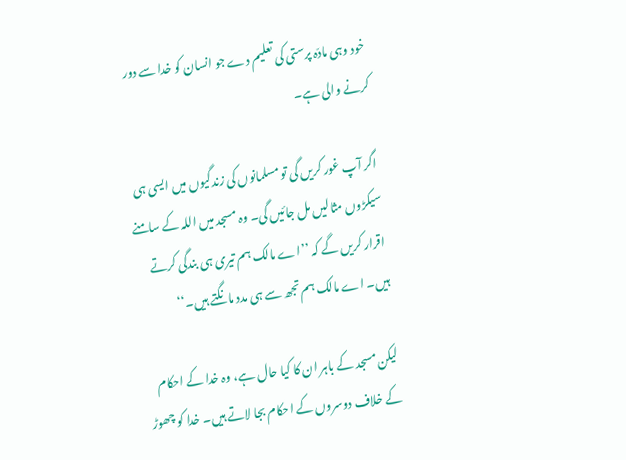خود وہی مادّہ پرستی کی تعلیم دے جو انسان کو خدا سے دور کرنے والی ہے۔

اگر آپ غور کریں گی تو مسلمانوں کی زندگیوں میں ایسی ہی سیکڑوں مثالیں مل جائیں گی۔ وہ مسجد میں اللہ کے سامنے اقرار کریں گے کہ ’’اے مالک ہم تیری ہی بندگی کرتے ہیں۔ اے مالک ہم تجھ سے ہی مدد مانگتے ہیں۔‘‘

لیکن مسجد کے باہر ان کا کیا حال ہے، وہ خدا کے احکام کے خلاف دوسروں کے احکام بجا لاتے ہیں۔ خدا کو چھوڑ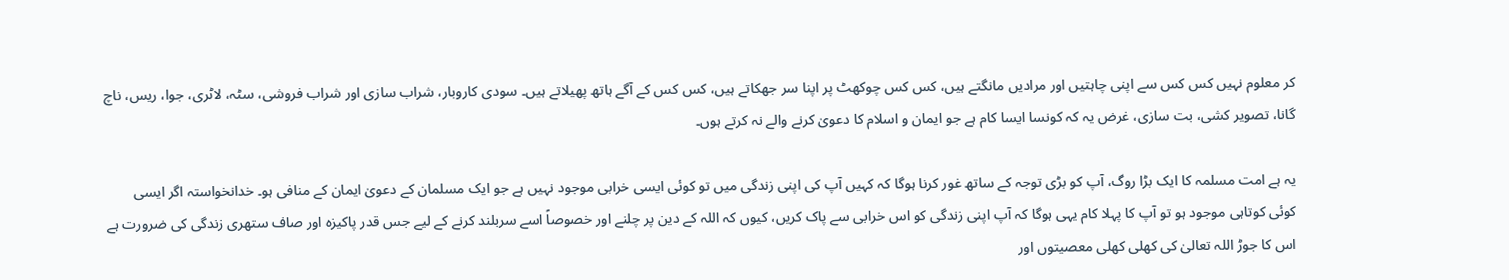کر معلوم نہیں کس کس سے اپنی چاہتیں اور مرادیں مانگتے ہیں، کس کس چوکھٹ پر اپنا سر جھکاتے ہیں، کس کس کے آگے ہاتھ پھیلاتے ہیں۔ سودی کاروبار، شراب سازی اور شراب فروشی، سٹہ، لاٹری، جوا، ریس، ناچ گانا، تصویر کشی، بت سازی، غرض یہ کہ کونسا ایسا کام ہے جو ایمان و اسلام کا دعویٰ کرنے والے نہ کرتے ہوں۔

یہ ہے امت مسلمہ کا ایک بڑا روگ، آپ کو بڑی توجہ کے ساتھ غور کرنا ہوگا کہ کہیں آپ کی اپنی زندگی میں تو کوئی ایسی خرابی موجود نہیں ہے جو ایک مسلمان کے دعویٰ ایمان کے منافی ہو۔ خدانخواستہ اگر ایسی کوئی کوتاہی موجود ہو تو آپ کا پہلا کام یہی ہوگا کہ آپ اپنی زندگی کو اس خرابی سے پاک کریں، کیوں کہ اللہ کے دین پر چلنے اور خصوصاً اسے سربلند کرنے کے لیے جس قدر پاکیزہ اور صاف ستھری زندگی کی ضرورت ہے اس کا جوڑ اللہ تعالیٰ کی کھلی کھلی معصیتوں اور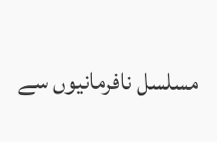مسلسل نافرمانیوں سے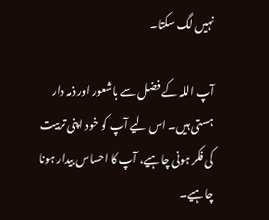نہیں لگ سکتا۔

آپ اللہ کے فضل سے باشعور اور ذمہ دار ہستی ہیں۔ اس لیے آپ کو خود اپنی تربیت کی فکر ہونی چاہیے، آپ کا احساس بیدار ہونا چاہیے۔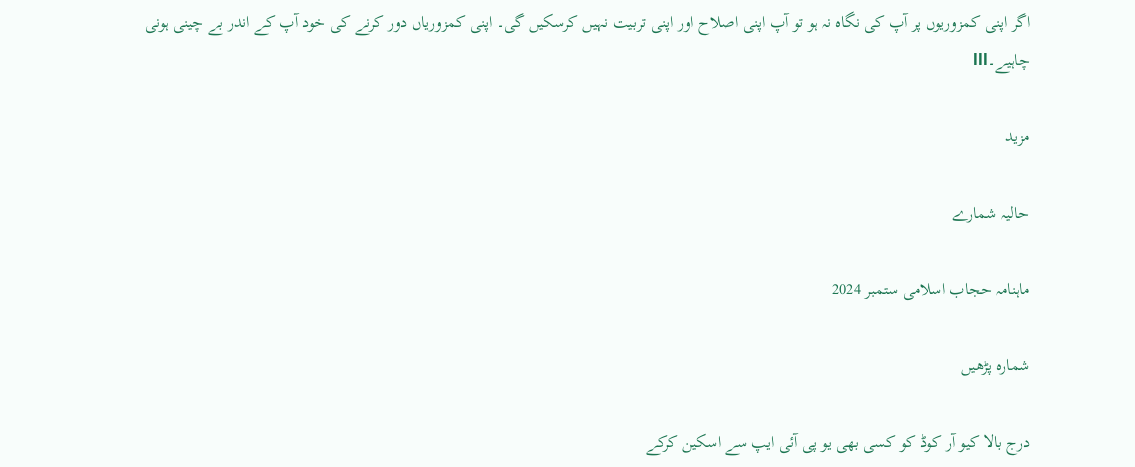اگر اپنی کمزوریوں پر آپ کی نگاہ نہ ہو تو آپ اپنی اصلاح اور اپنی تربیت نہیں کرسکیں گی۔ اپنی کمزوریاں دور کرنے کی خود آپ کے اندر بے چینی ہونی چاہیے۔lll

مزید

حالیہ شمارے

ماہنامہ حجاب اسلامی ستمبر 2024

شمارہ پڑھیں

درج بالا کیو آر کوڈ کو کسی بھی یو پی آئی ایپ سے اسکین کرکے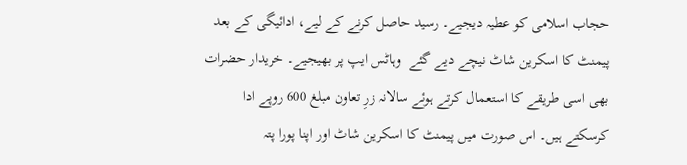حجاب اسلامی کو عطیہ دیجیے۔ رسید حاصل کرنے کے لیے، ادائیگی کے بعد پیمنٹ کا اسکرین شاٹ نیچے دیے گئے  وہاٹس ایپ پر بھیجیے۔ خریدار حضرات بھی اسی طریقے کا استعمال کرتے ہوئے سالانہ زرِ تعاون مبلغ 600 روپے ادا کرسکتے ہیں۔ اس صورت میں پیمنٹ کا اسکرین شاٹ اور اپنا پورا پتہ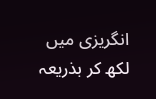انگریزی میں لکھ کر بذریعہ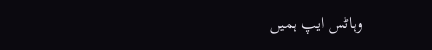وہاٹس ایپ ہمیں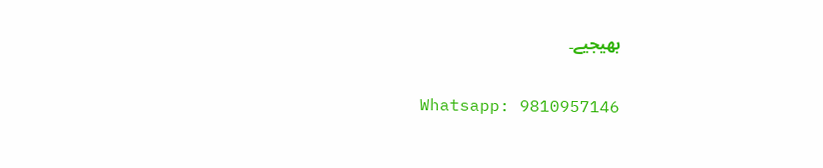بھیجیے۔

Whatsapp: 9810957146